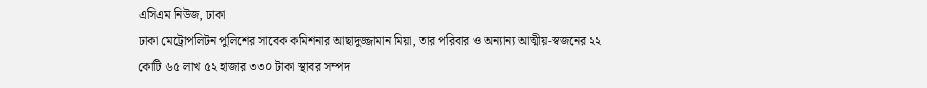এসিএম নিউজ, ঢাকা
ঢাকা মেট্রোপলিটন পুলিশের সাবেক কমিশনার আছাদুজ্জামান মিয়া, তার পরিবার ও অন্যান্য আত্মীয়-স্বজনের ২২ কোটি ৬৫ লাখ ৫২ হাজার ৩৩০ টাকা স্থাবর সম্পদ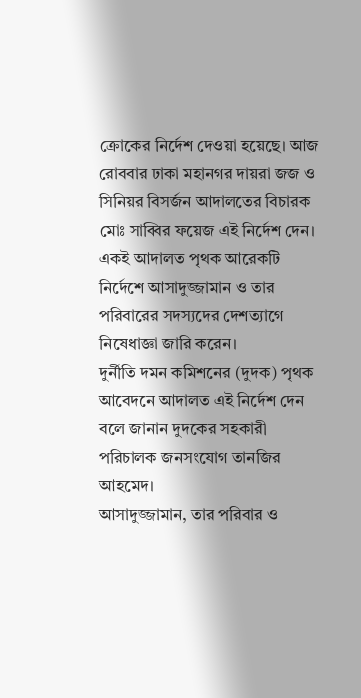ক্রোকের নির্দেশ দেওয়া হয়েছে। আজ রোববার ঢাকা মহানগর দায়রা জজ ও সিনিয়র বিসর্জন আদালতের বিচারক মোঃ সাব্বির ফয়েজ এই নির্দেশ দেন।
একই আদালত পৃথক আরেকটি নির্দেশে আসাদুজ্জামান ও তার পরিবারের সদস্যদের দেশত্যাগে নিষেধাজ্ঞা জারি করেন।
দুর্নীতি দমন কমিশনের (দুদক) পৃথক আবেদনে আদালত এই নির্দেশ দেন বলে জানান দুদকের সহকারী পরিচালক জনসংযোগ তানজির আহমেদ।
আসাদুজ্জামান, তার পরিবার ও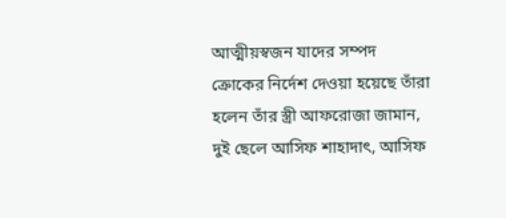আত্মীয়স্বজন যাদের সম্পদ ক্রোকের নির্দেশ দেওয়া হয়েছে তাঁরা হলেন তাঁর স্ত্রী আফরোজা জামান, দুই ছেলে আসিফ শাহাদাৎ, আসিফ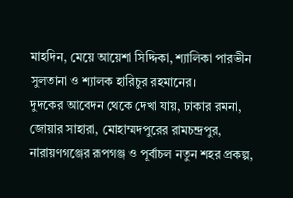মাহদিন, মেয়ে আয়েশা সিদ্দিকা, শ্যালিকা পারভীন সুলতানা ও শ্যালক হারিচুর রহমানের।
দুদকের আবেদন থেকে দেখা যায়, ঢাকার রমনা, জোয়ার সাহারা, মোহাম্মদপুরের রামচন্দ্রপুর, নারায়ণগঞ্জের রূপগঞ্জ ও পূর্বাচল নতুন শহর প্রকল্প,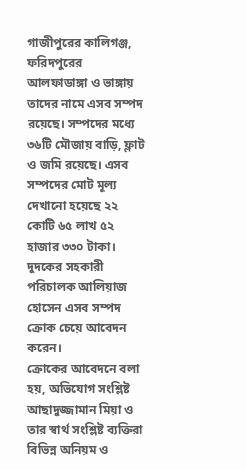গাজীপুরের কালিগঞ্জ, ফরিদপুরের আলফাডাঙ্গা ও ভাঙ্গায় তাদের নামে এসব সম্পদ রয়েছে। সম্পদের মধ্যে ৩৬টি মৌজায় বাড়ি, ফ্লাট ও জমি রয়েছে। এসব সম্পদের মোট মূল্য দেখানো হয়েছে ২২ কোটি ৬৫ লাখ ৫২ হাজার ৩৩০ টাকা।
দুদকের সহকারী পরিচালক আলিয়াজ হোসেন এসব সম্পদ ক্রোক চেয়ে আবেদন করেন।
ক্রোকের আবেদনে বলা হয়, অভিযোগ সংশ্লিষ্ট আছাদুজ্জামান মিয়া ও তার স্বার্থ সংশ্লিষ্ট ব্যক্তিরা বিভিন্ন অনিয়ম ও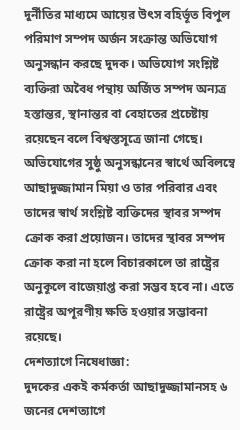দুর্নীতির মাধ্যমে আয়ের উৎস বহির্ভূত বিপুল পরিমাণ সম্পদ অর্জন সংক্রান্ত অভিযোগ অনুসন্ধান করছে দুদক। অভিযোগ সংশ্লিষ্ট ব্যক্তিরা অবৈধ পন্থায় অর্জিত সম্পদ অন্যত্র হস্তান্তর, স্থানান্তর বা বেহাতের প্রচেষ্টায় রয়েছেন বলে বিশ্বস্তসূত্রে জানা গেছে। অভিযোগের সুষ্ঠু অনুসন্ধানের স্বার্থে অবিলম্বে আছাদুজ্জামান মিয়া ও তার পরিবার এবং তাদের স্বার্থ সংশ্লিষ্ট ব্যক্তিদের স্থাবর সম্পদ ক্রোক করা প্রয়োজন। তাদের স্থাবর সম্পদ ক্রোক করা না হলে বিচারকালে তা রাষ্ট্রের অনুকূলে বাজেয়াপ্ত করা সম্ভব হবে না। এতে রাষ্ট্রের অপূরণীয় ক্ষতি হওয়ার সম্ভাবনা রয়েছে।
দেশত্যাগে নিষেধাজ্ঞা:
দুদকের একই কর্মকর্তা আছাদুজ্জামানসহ ৬ জনের দেশত্যাগে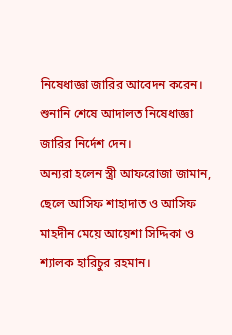নিষেধাজ্ঞা জারির আবেদন করেন। শুনানি শেষে আদালত নিষেধাজ্ঞা জারির নির্দেশ দেন।
অন্যরা হলেন স্ত্রী আফরোজা জামান, ছেলে আসিফ শাহাদাত ও আসিফ মাহদীন মেয়ে আয়েশা সিদ্দিকা ও শ্যালক হারিচুর রহমান।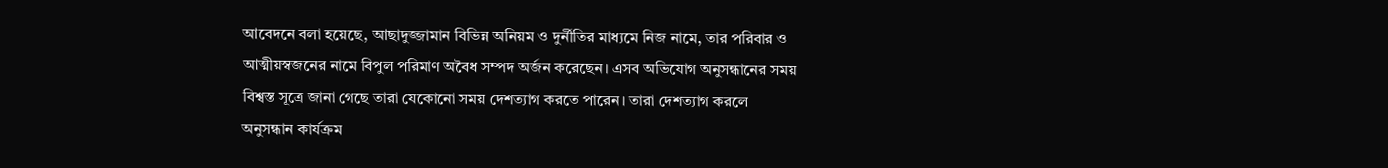আবেদনে বলা হয়েছে, আছাদুজ্জামান বিভিন্ন অনিয়ম ও দুর্নীতির মাধ্যমে নিজ নামে, তার পরিবার ও আত্মীয়স্বজনের নামে বিপুল পরিমাণ অবৈধ সম্পদ অর্জন করেছেন। এসব অভিযোগ অনুসন্ধানের সময় বিশ্বস্ত সূত্রে জানা গেছে তারা যেকোনো সময় দেশত্যাগ করতে পারেন। তারা দেশত্যাগ করলে অনুসন্ধান কার্যক্রম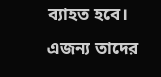ব্যাহত হবে। এজন্য তাদের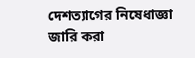দেশত্যাগের নিষেধাজ্ঞা জারি করা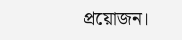প্রয়োজন।